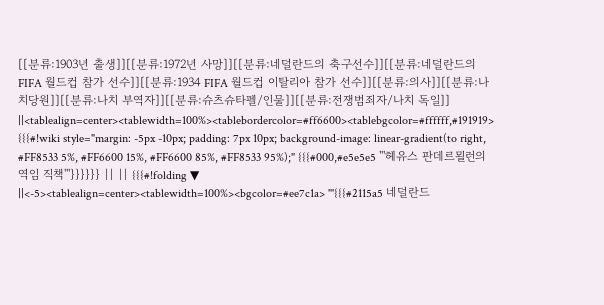[[분류:1903년 출생]][[분류:1972년 사망]][[분류:네덜란드의 축구선수]][[분류:네덜란드의 FIFA 월드컵 참가 선수]][[분류:1934 FIFA 월드컵 이탈리아 참가 선수]][[분류:의사]][[분류:나치당원]][[분류:나치 부역자]][[분류:슈츠슈타펠/인물]][[분류:전쟁범죄자/나치 독일]] ||<tablealign=center><tablewidth=100%><tablebordercolor=#ff6600><tablebgcolor=#ffffff,#191919> {{{#!wiki style="margin: -5px -10px; padding: 7px 10px; background-image: linear-gradient(to right, #FF8533 5%, #FF6600 15%, #FF6600 85%, #FF8533 95%);" {{{#000,#e5e5e5 '''헤유스 판데르묄런의 역임 직책'''}}}}}} || || {{{#!folding ▼ ||<-5><tablealign=center><tablewidth=100%><bgcolor=#ee7c1a> '''{{{#2115a5 네덜란드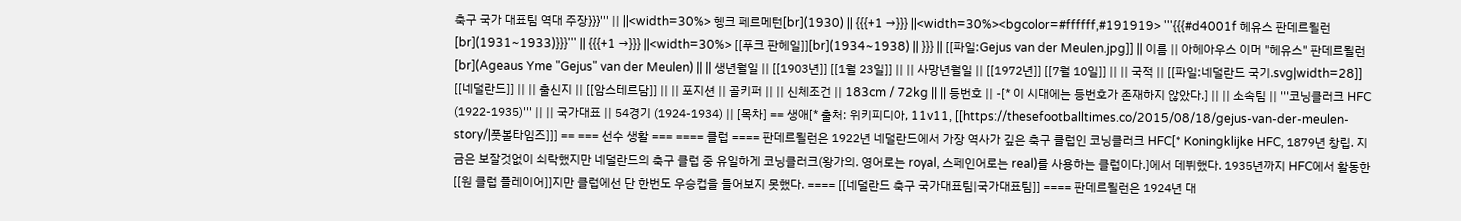축구 국가 대표팀 역대 주장}}}''' || ||<width=30%> 헹크 페르메턴[br](1930) || {{{+1 →}}} ||<width=30%><bgcolor=#ffffff,#191919> '''{{{#d4001f 헤유스 판데르묄런[br](1931~1933)}}}''' || {{{+1 →}}} ||<width=30%> [[푸크 판헤일]][br](1934~1938) || }}} || [[파일:Gejus van der Meulen.jpg]] || 이름 || 아헤아우스 이머 "헤유스" 판데르묄런[br](Ageaus Yme "Gejus" van der Meulen) || || 생년월일 || [[1903년]] [[1월 23일]] || || 사망년월일 || [[1972년]] [[7월 10일]] || || 국적 || [[파일:네덜란드 국기.svg|width=28]] [[네덜란드]] || || 출신지 || [[암스테르담]] || || 포지션 || 골키퍼 || || 신체조건 || 183cm / 72kg || || 등번호 || -[* 이 시대에는 등번호가 존재하지 않았다.] || || 소속팀 || '''코닝클러크 HFC (1922-1935)''' || || 국가대표 || 54경기 (1924-1934) || [목차] == 생애[* 출처: 위키피디아, 11v11, [[https://thesefootballtimes.co/2015/08/18/gejus-van-der-meulen-story/|풋볼타임즈]]] == === 선수 생활 === ==== 클럽 ==== 판데르묄런은 1922년 네덜란드에서 가장 역사가 깊은 축구 클럽인 코닝클러크 HFC[* Koningklijke HFC, 1879년 창립. 지금은 보잘것없이 쇠락했지만 네덜란드의 축구 클럽 중 유일하게 코닝클러크(왕가의. 영어로는 royal, 스페인어로는 real)를 사용하는 클럽이다.]에서 데뷔했다. 1935년까지 HFC에서 활동한 [[원 클럽 플레이어]]지만 클럽에선 단 한번도 우승컵을 들어보지 못했다. ==== [[네덜란드 축구 국가대표팀|국가대표팀]] ==== 판데르묄런은 1924년 대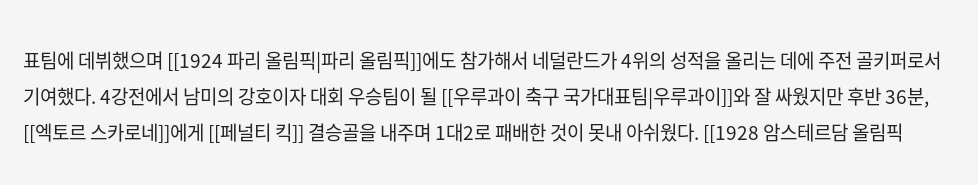표팀에 데뷔했으며 [[1924 파리 올림픽|파리 올림픽]]에도 참가해서 네덜란드가 4위의 성적을 올리는 데에 주전 골키퍼로서 기여했다. 4강전에서 남미의 강호이자 대회 우승팀이 될 [[우루과이 축구 국가대표팀|우루과이]]와 잘 싸웠지만 후반 36분, [[엑토르 스카로네]]에게 [[페널티 킥]] 결승골을 내주며 1대2로 패배한 것이 못내 아쉬웠다. [[1928 암스테르담 올림픽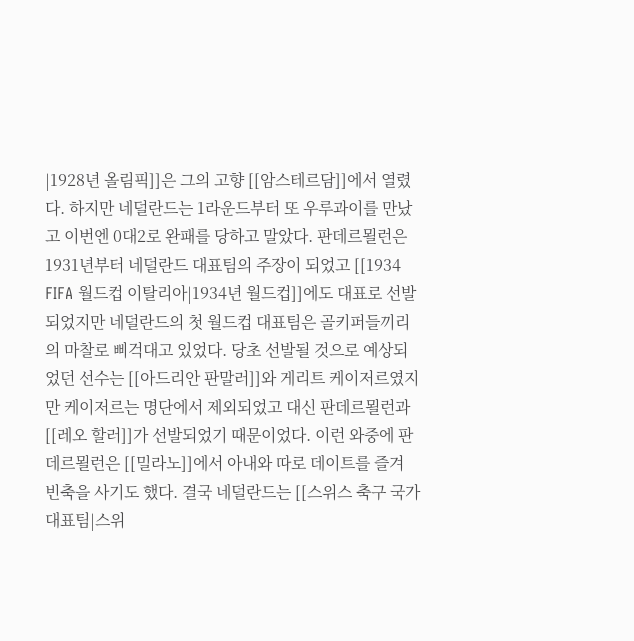|1928년 올림픽]]은 그의 고향 [[암스테르담]]에서 열렸다. 하지만 네덜란드는 1라운드부터 또 우루과이를 만났고 이번엔 0대2로 완패를 당하고 말았다. 판데르묄런은 1931년부터 네덜란드 대표팀의 주장이 되었고 [[1934 FIFA 월드컵 이탈리아|1934년 월드컵]]에도 대표로 선발되었지만 네덜란드의 첫 월드컵 대표팀은 골키퍼들끼리의 마찰로 삐걱대고 있었다. 당초 선발될 것으로 예상되었던 선수는 [[아드리안 판말러]]와 게리트 케이저르였지만 케이저르는 명단에서 제외되었고 대신 판데르묄런과 [[레오 할러]]가 선발되었기 때문이었다. 이런 와중에 판데르묄런은 [[밀라노]]에서 아내와 따로 데이트를 즐겨 빈축을 사기도 했다. 결국 네덜란드는 [[스위스 축구 국가대표팀|스위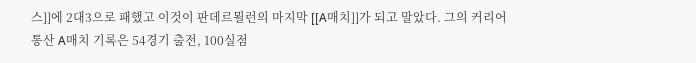스]]에 2대3으로 패했고 이것이 판데르묄런의 마지막 [[A매치]]가 되고 말았다. 그의 커리어 통산 A매치 기록은 54경기 출전, 100실점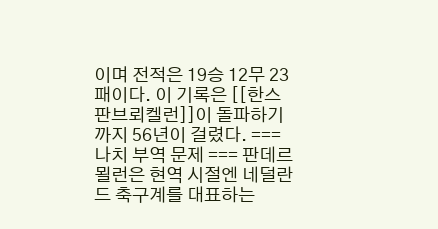이며 전적은 19승 12무 23패이다. 이 기록은 [[한스 판브뢰켈런]]이 돌파하기까지 56년이 걸렸다. === 나치 부역 문제 === 판데르묄런은 현역 시절엔 네덜란드 축구계를 대표하는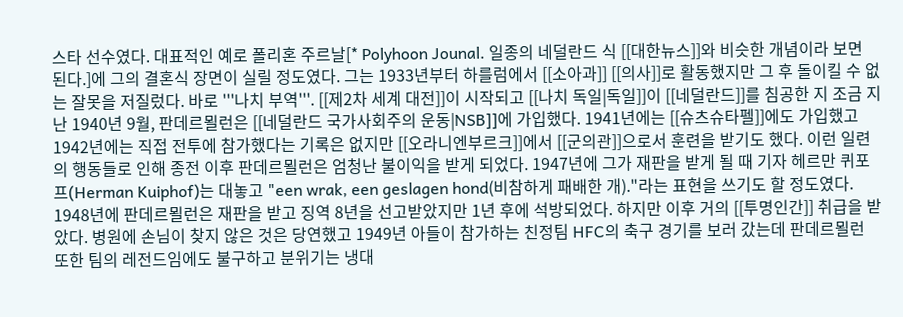스타 선수였다. 대표적인 예로 폴리혼 주르날[* Polyhoon Jounal. 일종의 네덜란드 식 [[대한뉴스]]와 비슷한 개념이라 보면 된다.]에 그의 결혼식 장면이 실릴 정도였다. 그는 1933년부터 하를럼에서 [[소아과]] [[의사]]로 활동했지만 그 후 돌이킬 수 없는 잘못을 저질렀다. 바로 '''나치 부역'''. [[제2차 세계 대전]]이 시작되고 [[나치 독일|독일]]이 [[네덜란드]]를 침공한 지 조금 지난 1940년 9월, 판데르묄런은 [[네덜란드 국가사회주의 운동|NSB]]에 가입했다. 1941년에는 [[슈츠슈타펠]]에도 가입했고 1942년에는 직접 전투에 참가했다는 기록은 없지만 [[오라니엔부르크]]에서 [[군의관]]으로서 훈련을 받기도 했다. 이런 일련의 행동들로 인해 종전 이후 판데르묄런은 엄청난 불이익을 받게 되었다. 1947년에 그가 재판을 받게 될 때 기자 헤르만 퀴포프(Herman Kuiphof)는 대놓고 "een wrak, een geslagen hond(비참하게 패배한 개)."라는 표현을 쓰기도 할 정도였다. 1948년에 판데르묄런은 재판을 받고 징역 8년을 선고받았지만 1년 후에 석방되었다. 하지만 이후 거의 [[투명인간]] 취급을 받았다. 병원에 손님이 찾지 않은 것은 당연했고 1949년 아들이 참가하는 친정팀 HFC의 축구 경기를 보러 갔는데 판데르묄런 또한 팀의 레전드임에도 불구하고 분위기는 냉대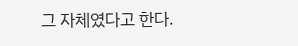그 자체였다고 한다.